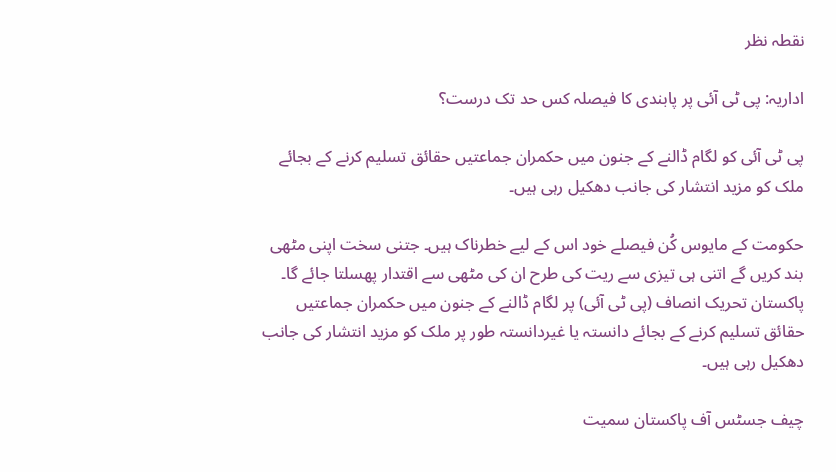نقطہ نظر

اداریہ: پی ٹی آئی پر پابندی کا فیصلہ کس حد تک درست؟

پی ٹی آئی کو لگام ڈالنے کے جنون میں حکمران جماعتیں حقائق تسلیم کرنے کے بجائے ملک کو مزید انتشار کی جانب دھکیل رہی ہیں۔

حکومت کے مایوس کُن فیصلے خود اس کے لیے خطرناک ہیں۔ جتنی سخت اپنی مٹھی بند کریں گے اتنی ہی تیزی سے ریت کی طرح ان کی مٹھی سے اقتدار پھسلتا جائے گا۔ پاکستان تحریک انصاف (پی ٹی آئی) پر لگام ڈالنے کے جنون میں حکمران جماعتیں حقائق تسلیم کرنے کے بجائے دانستہ یا غیردانستہ طور پر ملک کو مزید انتشار کی جانب دھکیل رہی ہیں۔

چیف جسٹس آف پاکستان سمیت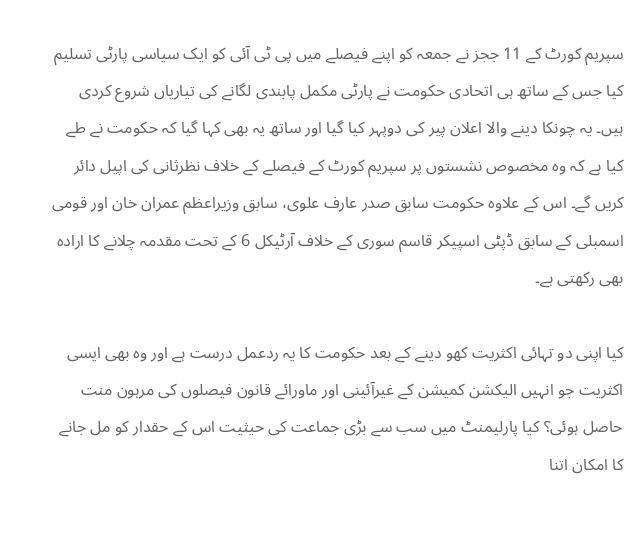سپریم کورٹ کے 11 ججز نے جمعہ کو اپنے فیصلے میں پی ٹی آئی کو ایک سیاسی پارٹی تسلیم کیا جس کے ساتھ ہی اتحادی حکومت نے پارٹی مکمل پابندی لگانے کی تیاریاں شروع کردی ہیں۔ یہ چونکا دینے والا اعلان پیر کی دوپہر کیا گیا اور ساتھ یہ بھی کہا گیا کہ حکومت نے طے کیا ہے کہ وہ مخصوص نشستوں پر سپریم کورٹ کے فیصلے کے خلاف نظرثانی کی اپیل دائر کریں گے۔ اس کے علاوہ حکومت سابق صدر عارف علوی، سابق وزیراعظم عمران خان اور قومی اسمبلی کے سابق ڈپٹی اسپیکر قاسم سوری کے خلاف آرٹیکل 6 کے تحت مقدمہ چلانے کا ارادہ بھی رکھتی ہے۔

کیا اپنی دو تہائی اکثریت کھو دینے کے بعد حکومت کا یہ ردعمل درست ہے اور وہ بھی ایسی اکثریت جو انہیں الیکشن کمیشن کے غیرآئینی اور ماورائے قانون فیصلوں کی مرہون منت حاصل ہوئی؟ کیا پارلیمنٹ میں سب سے بڑی جماعت کی حیثیت اس کے حقدار کو مل جانے کا امکان اتنا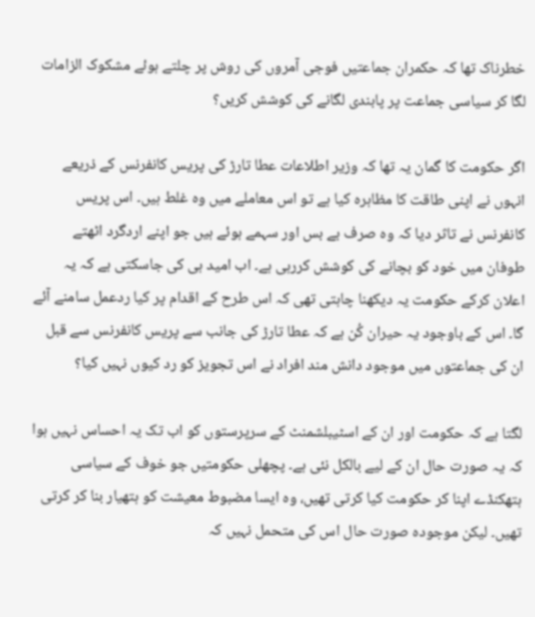خطرناک تھا کہ حکمران جماعتیں فوجی آمروں کی روش پر چلتے ہوئے مشکوک الزامات لگا کر سیاسی جماعت پر پابندی لگانے کی کوشش کریں؟

اگر حکومت کا گمان یہ تھا کہ وزیر اطلاعات عطا تارڑ کی پریس کانفرنس کے ذریعے انہوں نے اپنی طاقت کا مظاہرہ کیا ہے تو اس معاملے میں وہ غلط ہیں۔ اس پریس کانفرنس نے تاثر دیا کہ وہ صرف بے بس اور سہمے ہوئے ہیں جو اپنے اردگرد اٹھتے طوفان میں خود کو بچانے کی کوشش کررہی ہے۔ اب امید ہی کی جاسکتی ہے کہ یہ اعلان کرکے حکومت یہ دیکھنا چاہتی تھی کہ اس طرح کے اقدام پر کیا ردعمل سامنے آئے گا۔ اس کے باوجود یہ حیران کُن ہے کہ عطا تارڑ کی جانب سے پریس کانفرنس سے قبل ان کی جماعتوں میں موجود دانش مند افراد نے اس تجویز کو رد کیوں نہیں کیا؟

لگتا ہے کہ حکومت اور ان کے اسٹیبلشمنٹ کے سرپرستوں کو اب تک یہ احساس نہیں ہوا کہ یہ صورت حال ان کے لیے بالکل نئی ہے۔ پچھلی حکومتیں جو خوف کے سیاسی ہتھکنڈے اپنا کر حکومت کیا کرتی تھیں، وہ ایسا مضبوط معیشت کو ہتھیار بنا کر کرتی تھیں۔ لیکن موجودہ صورت حال اس کی متحمل نہیں کہ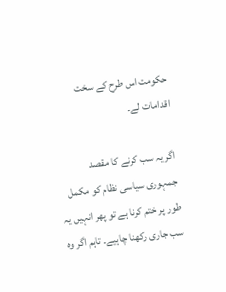حکومت اس طرح کے سخت اقدامات لے۔

اگر یہ سب کرنے کا مقصد جمہوری سیاسی نظام کو مکمل طور پر ختم کرنا ہے تو پھر انہیں یہ سب جاری رکھنا چاہیے۔ تاہم اگر وہ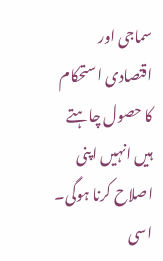سماجی اور اقتصادی استحکام کا حصول چاہتے ہیں انہیں اپنی اصلاح کرنا ہوگی۔ اسی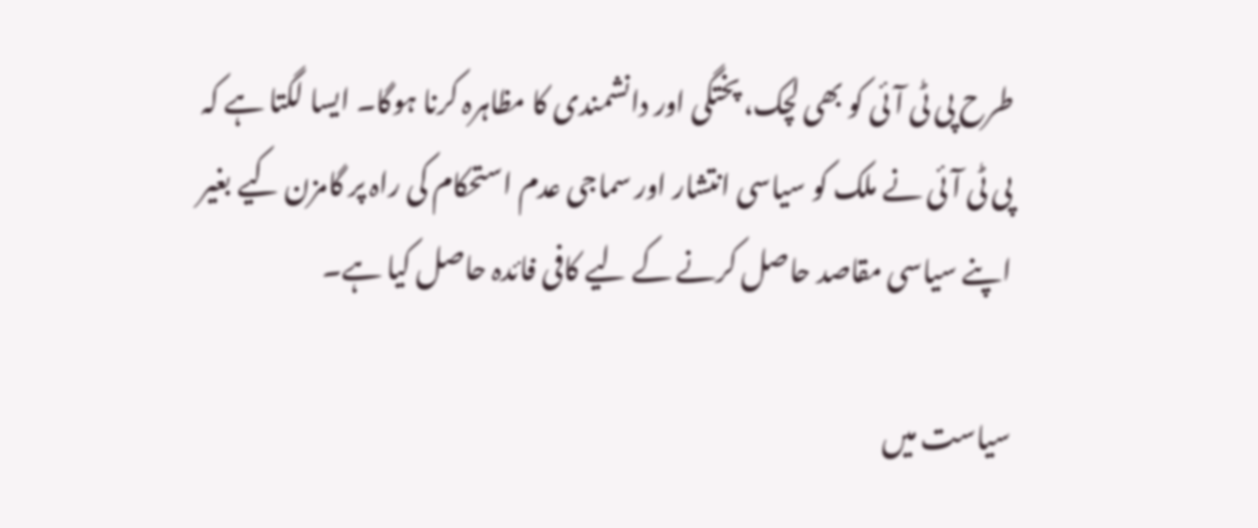طرح پی ٹی آئی کو بھی لچک، پختگی اور دانشمندی کا مظاہرہ کرنا ہوگا۔ ایسا لگتا ہے کہ پی ٹی آئی نے ملک کو سیاسی انتشار اور سماجی عدم استحکام کی راہ پر گامزن کیے بغیر اپنے سیاسی مقاصد حاصل کرنے کے لیے کافی فائدہ حاصل کیا ہے۔

سیاست میں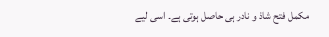مکمل فتح شاذ و نادر ہی حاصل ہوتی ہے۔ اسی لیے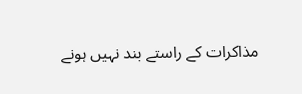مذاکرات کے راستے بند نہیں ہونے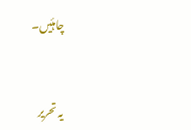چاہئیں۔


یہ تحریر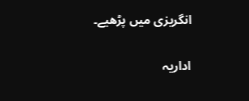انگریزی میں پڑھیے۔

اداریہ